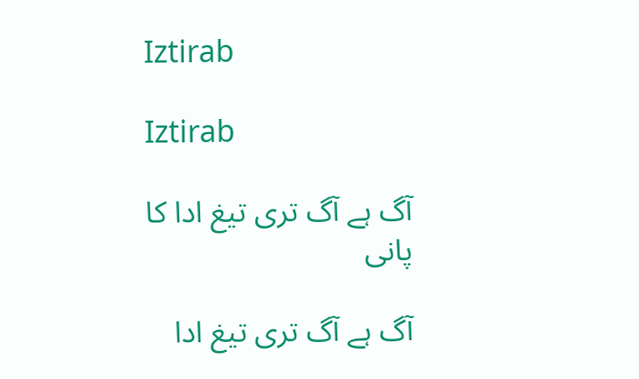Iztirab

Iztirab

آگ ہے آگ تری تیغ ادا کا پانی

آگ ہے آگ تری تیغ ادا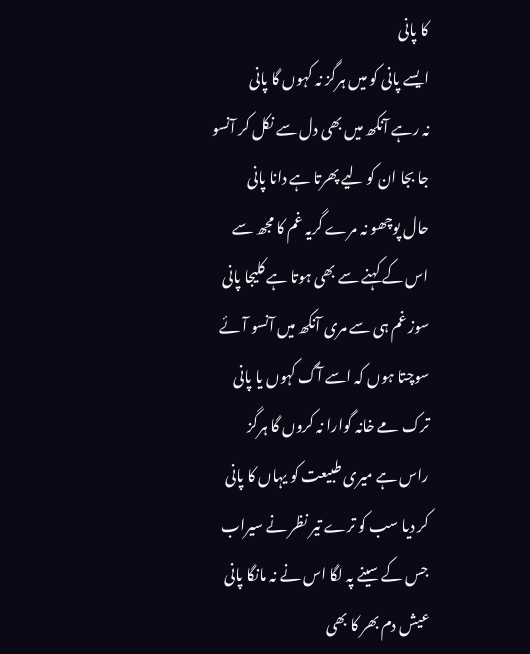کا پانی
ایسے پانی کو میں ہرگز نہ کہوں گا پانی
نہ رہے آنکھ میں بھی دل سے نکل کر آنسو
جا بجا ان کو لیے پھرتا ہے دانا پانی
حال پوچھو نہ مرے گریہ غم کا مجھ سے
اس کے کہنے سے بھی ہوتا ہے کلیجا پانی
سوز غم ہی سے مری آنکھ میں آنسو آئے
سوچتا ہوں کہ اسے آگ کہوں یا پانی
ترک مے خانہ گوارا نہ کروں گا ہرگز
راس ہے میری طبیعت کو یہاں کا پانی
کر دیا سب کو ترے تیر نظر نے سیراب
جس کے سینے پہ لگا اس نے نہ مانگا پانی
عیش دم بھر کا بھی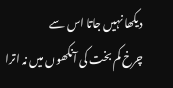دیکھا نہیں جاتا اس سے
چرخ کم بخت کی آنکھوں میں نہ اترا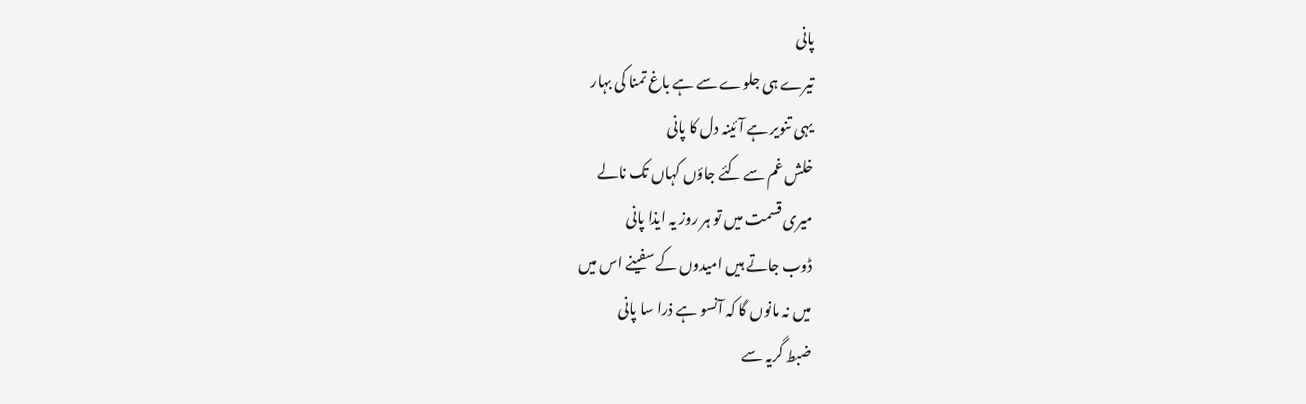پانی
تیرے ہی جلوے سے ہے باغ تمنا کی بہار
یہی تنویر ہے آئینہ دل کا پانی
خلش غم سے کئے جاؤں کہاں تک نالے
میری قسمت میں تو ہر روز یہ ایذا پانی
ڈوب جاتے ہیں امیدوں کے سفینے اس میں
میں نہ مانوں گا کہ آنسو ہے ذرا سا پانی
ضبط گریہ سے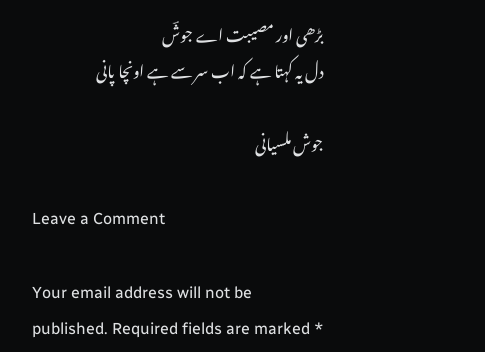بڑھی اور مصیبت اے جوشؔ
دل یہ کہتا ہے کہ اب سر سے ہے اونچا پانی

جوش ملسیانی

Leave a Comment

Your email address will not be published. Required fields are marked *